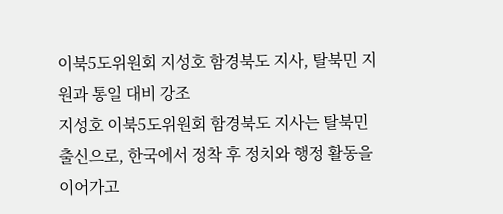이북5도위원회 지성호 함경북도 지사, 탈북민 지원과 통일 대비 강조
지성호 이북5도위원회 함경북도 지사는 탈북민 출신으로, 한국에서 정착 후 정치와 행정 활동을 이어가고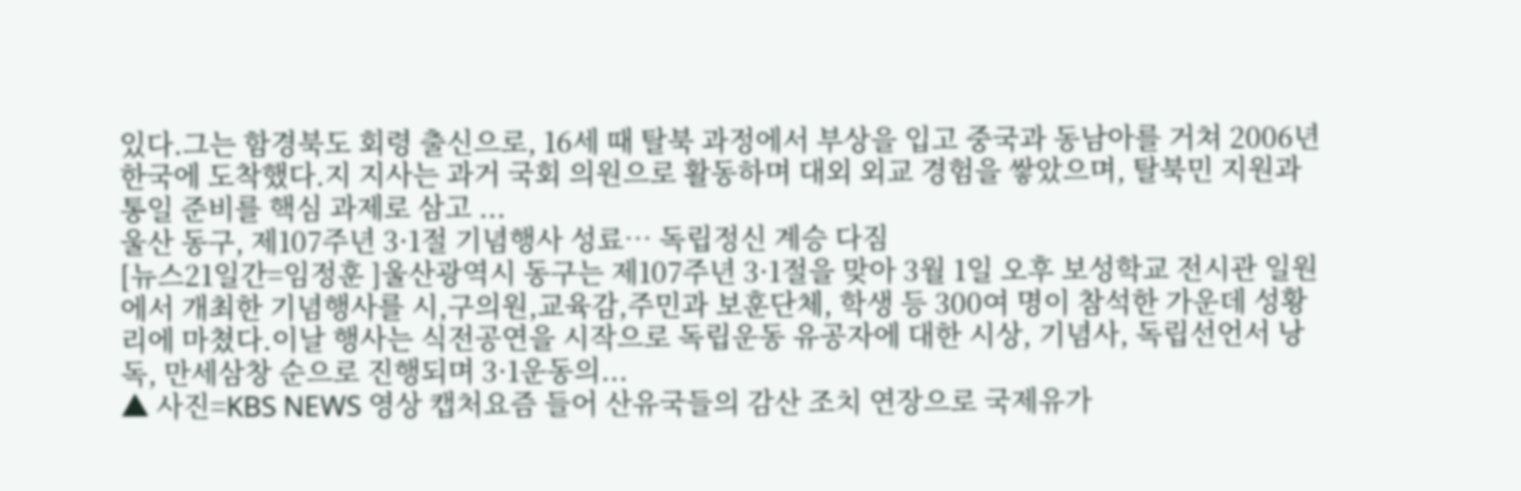있다.그는 함경북도 회령 출신으로, 16세 때 탈북 과정에서 부상을 입고 중국과 동남아를 거쳐 2006년 한국에 도착했다.지 지사는 과거 국회 의원으로 활동하며 대외 외교 경험을 쌓았으며, 탈북민 지원과 통일 준비를 핵심 과제로 삼고 ...
울산 동구, 제107주년 3·1절 기념행사 성료… 독립정신 계승 다짐
[뉴스21일간=임정훈 ]울산광역시 동구는 제107주년 3·1절을 맞아 3월 1일 오후 보성학교 전시관 일원에서 개최한 기념행사를 시,구의원,교육감,주민과 보훈단체, 학생 등 300여 명이 참석한 가운데 성황리에 마쳤다.이날 행사는 식전공연을 시작으로 독립운동 유공자에 대한 시상, 기념사, 독립선언서 낭독, 만세삼창 순으로 진행되며 3·1운동의...
▲ 사진=KBS NEWS 영상 캡처요즘 들어 산유국들의 감산 조치 연장으로 국제유가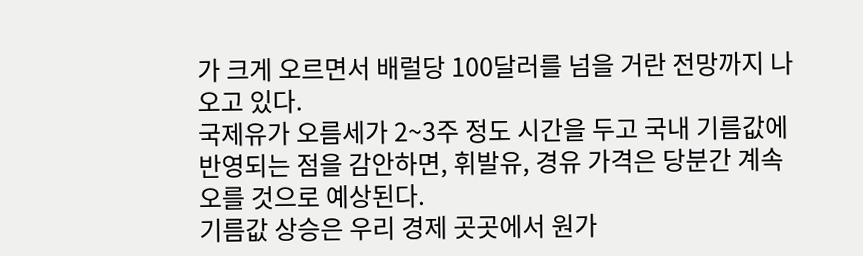가 크게 오르면서 배럴당 100달러를 넘을 거란 전망까지 나오고 있다.
국제유가 오름세가 2~3주 정도 시간을 두고 국내 기름값에 반영되는 점을 감안하면, 휘발유, 경유 가격은 당분간 계속 오를 것으로 예상된다.
기름값 상승은 우리 경제 곳곳에서 원가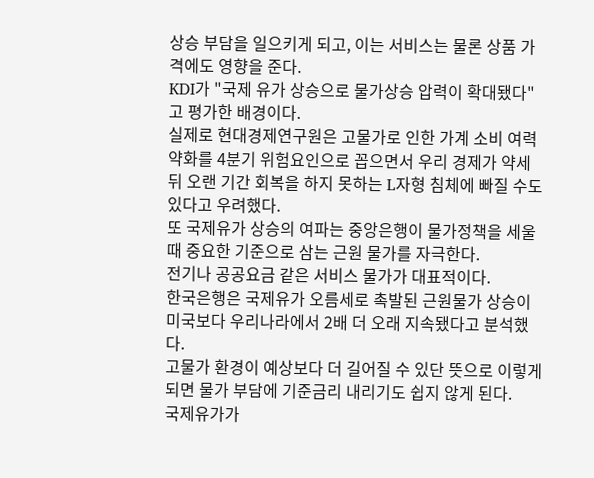상승 부담을 일으키게 되고, 이는 서비스는 물론 상품 가격에도 영향을 준다.
KDI가 "국제 유가 상승으로 물가상승 압력이 확대됐다"고 평가한 배경이다.
실제로 현대경제연구원은 고물가로 인한 가계 소비 여력 약화를 4분기 위험요인으로 꼽으면서 우리 경제가 약세 뒤 오랜 기간 회복을 하지 못하는 L자형 침체에 빠질 수도 있다고 우려했다.
또 국제유가 상승의 여파는 중앙은행이 물가정책을 세울 때 중요한 기준으로 삼는 근원 물가를 자극한다.
전기나 공공요금 같은 서비스 물가가 대표적이다.
한국은행은 국제유가 오름세로 촉발된 근원물가 상승이 미국보다 우리나라에서 2배 더 오래 지속됐다고 분석했다.
고물가 환경이 예상보다 더 길어질 수 있단 뜻으로 이렇게 되면 물가 부담에 기준금리 내리기도 쉽지 않게 된다.
국제유가가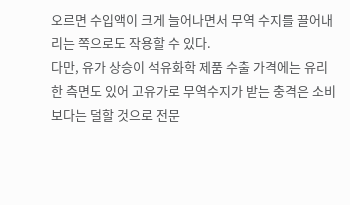오르면 수입액이 크게 늘어나면서 무역 수지를 끌어내리는 쪽으로도 작용할 수 있다.
다만, 유가 상승이 석유화학 제품 수출 가격에는 유리한 측면도 있어 고유가로 무역수지가 받는 충격은 소비보다는 덜할 것으로 전문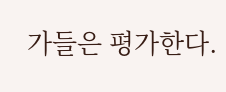가들은 평가한다.